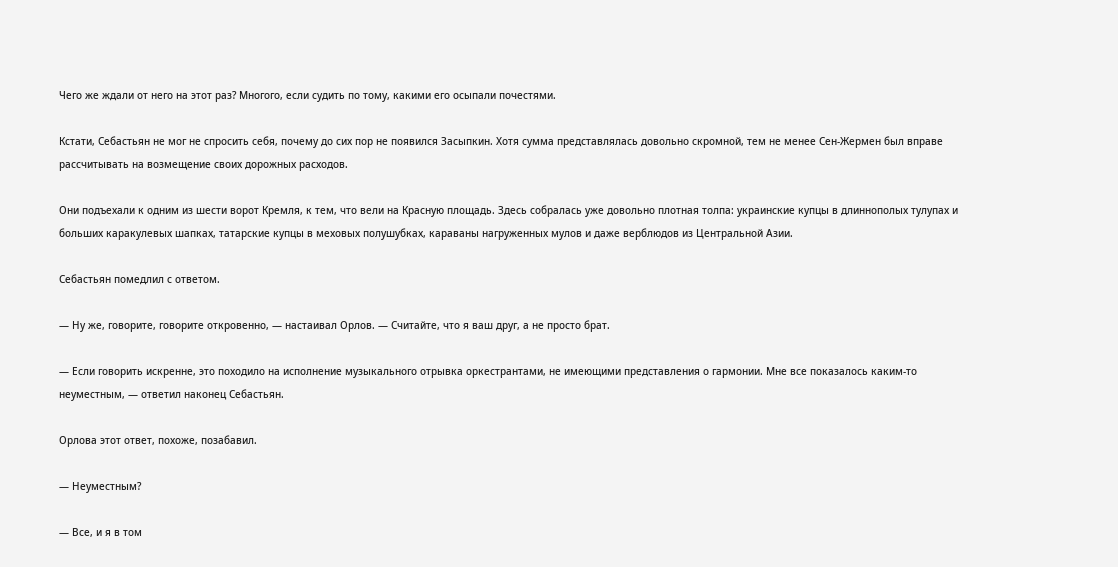Чего же ждали от него на этот раз? Многого, если судить по тому, какими его осыпали почестями.

Кстати, Себастьян не мог не спросить себя, почему до сих пор не появился Засыпкин. Хотя сумма представлялась довольно скромной, тем не менее Сен-Жермен был вправе рассчитывать на возмещение своих дорожных расходов.

Они подъехали к одним из шести ворот Кремля, к тем, что вели на Красную площадь. Здесь собралась уже довольно плотная толпа: украинские купцы в длиннополых тулупах и больших каракулевых шапках, татарские купцы в меховых полушубках, караваны нагруженных мулов и даже верблюдов из Центральной Азии.

Себастьян помедлил с ответом.

— Ну же, говорите, говорите откровенно, — настаивал Орлов. — Считайте, что я ваш друг, а не просто брат.

— Если говорить искренне, это походило на исполнение музыкального отрывка оркестрантами, не имеющими представления о гармонии. Мне все показалось каким-то неуместным, — ответил наконец Себастьян.

Орлова этот ответ, похоже, позабавил.

— Неуместным?

— Все, и я в том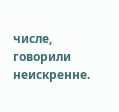числе, говорили неискренне.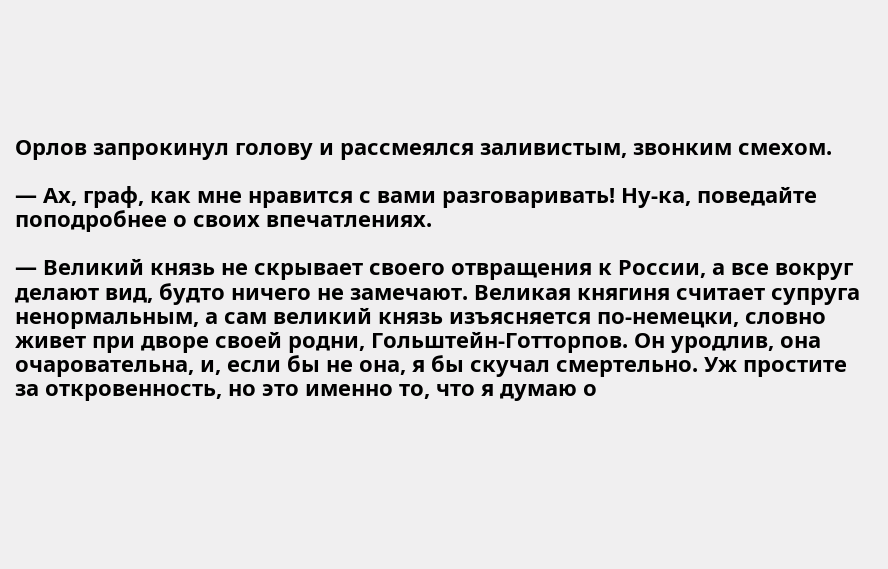Орлов запрокинул голову и рассмеялся заливистым, звонким смехом.

— Ах, граф, как мне нравится с вами разговаривать! Ну-ка, поведайте поподробнее о своих впечатлениях.

— Великий князь не скрывает своего отвращения к России, а все вокруг делают вид, будто ничего не замечают. Великая княгиня считает супруга ненормальным, а сам великий князь изъясняется по-немецки, словно живет при дворе своей родни, Гольштейн-Готторпов. Он уродлив, она очаровательна, и, если бы не она, я бы скучал смертельно. Уж простите за откровенность, но это именно то, что я думаю о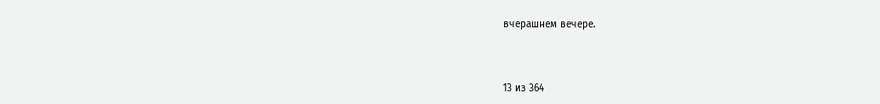вчерашнем вечере.



13 из 364